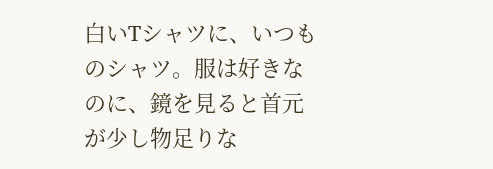白いTシャツに、いつものシャツ。服は好きなのに、鏡を見ると首元が少し物足りな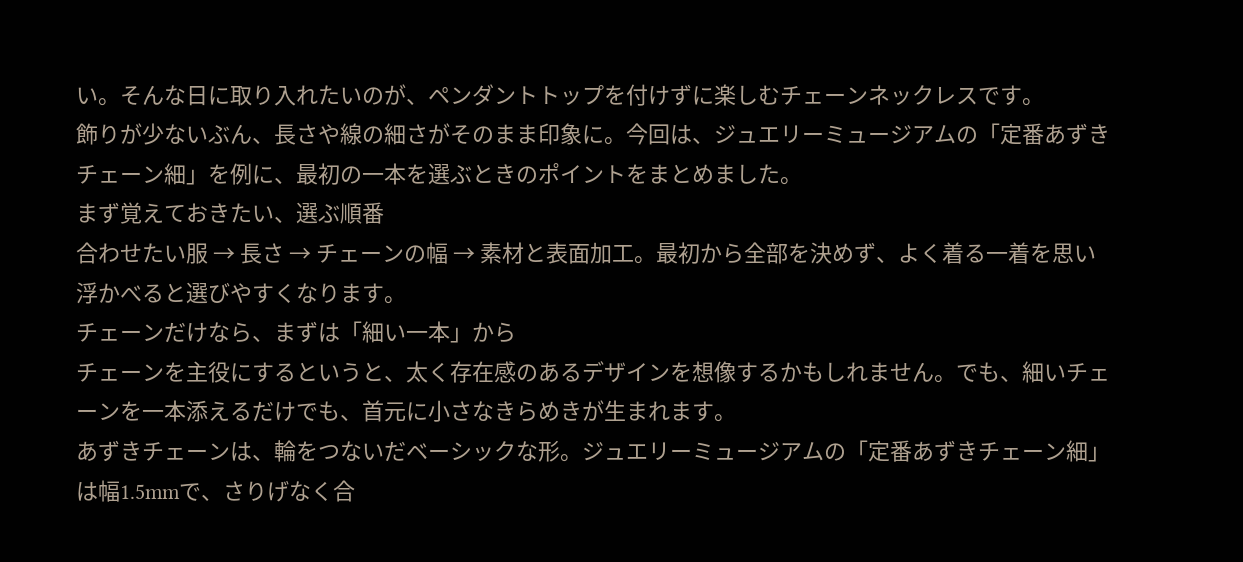い。そんな日に取り入れたいのが、ペンダントトップを付けずに楽しむチェーンネックレスです。
飾りが少ないぶん、長さや線の細さがそのまま印象に。今回は、ジュエリーミュージアムの「定番あずきチェーン細」を例に、最初の一本を選ぶときのポイントをまとめました。
まず覚えておきたい、選ぶ順番
合わせたい服 → 長さ → チェーンの幅 → 素材と表面加工。最初から全部を決めず、よく着る一着を思い浮かべると選びやすくなります。
チェーンだけなら、まずは「細い一本」から
チェーンを主役にするというと、太く存在感のあるデザインを想像するかもしれません。でも、細いチェーンを一本添えるだけでも、首元に小さなきらめきが生まれます。
あずきチェーンは、輪をつないだベーシックな形。ジュエリーミュージアムの「定番あずきチェーン細」は幅1.5mmで、さりげなく合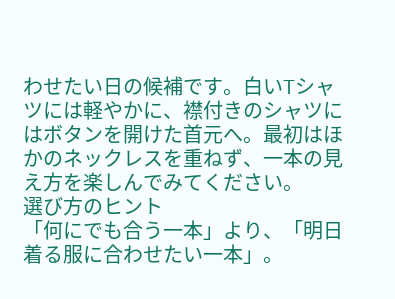わせたい日の候補です。白いTシャツには軽やかに、襟付きのシャツにはボタンを開けた首元へ。最初はほかのネックレスを重ねず、一本の見え方を楽しんでみてください。
選び方のヒント
「何にでも合う一本」より、「明日着る服に合わせたい一本」。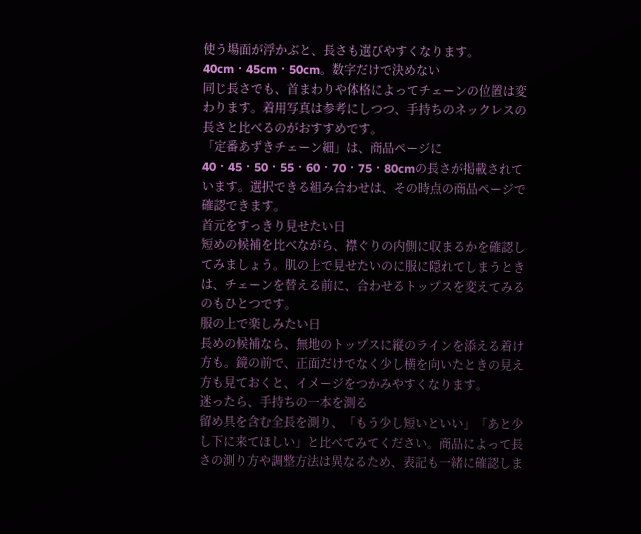使う場面が浮かぶと、長さも選びやすくなります。
40cm・45cm・50cm。数字だけで決めない
同じ長さでも、首まわりや体格によってチェーンの位置は変わります。着用写真は参考にしつつ、手持ちのネックレスの長さと比べるのがおすすめです。
「定番あずきチェーン細」は、商品ページに40・45・50・55・60・70・75・80cmの長さが掲載されています。選択できる組み合わせは、その時点の商品ページで確認できます。
首元をすっきり見せたい日
短めの候補を比べながら、襟ぐりの内側に収まるかを確認してみましょう。肌の上で見せたいのに服に隠れてしまうときは、チェーンを替える前に、合わせるトップスを変えてみるのもひとつです。
服の上で楽しみたい日
長めの候補なら、無地のトップスに縦のラインを添える着け方も。鏡の前で、正面だけでなく少し横を向いたときの見え方も見ておくと、イメージをつかみやすくなります。
迷ったら、手持ちの一本を測る
留め具を含む全長を測り、「もう少し短いといい」「あと少し下に来てほしい」と比べてみてください。商品によって長さの測り方や調整方法は異なるため、表記も一緒に確認しま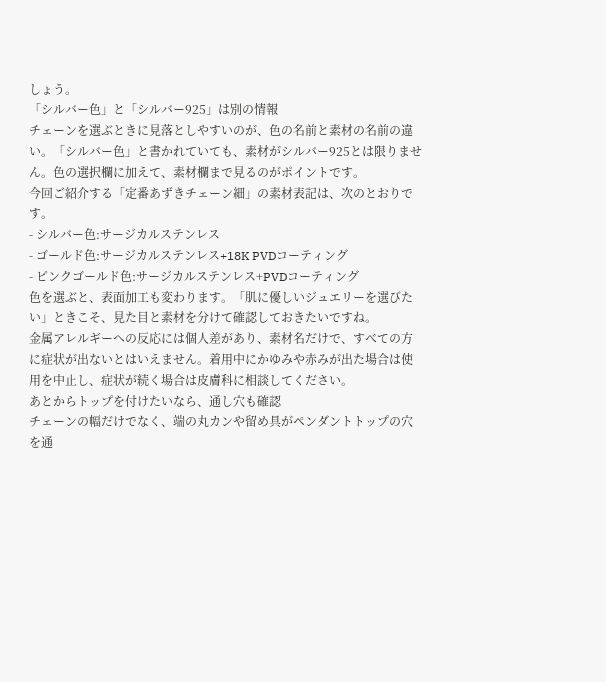しょう。
「シルバー色」と「シルバー925」は別の情報
チェーンを選ぶときに見落としやすいのが、色の名前と素材の名前の違い。「シルバー色」と書かれていても、素材がシルバー925とは限りません。色の選択欄に加えて、素材欄まで見るのがポイントです。
今回ご紹介する「定番あずきチェーン細」の素材表記は、次のとおりです。
- シルバー色:サージカルステンレス
- ゴールド色:サージカルステンレス+18K PVDコーティング
- ピンクゴールド色:サージカルステンレス+PVDコーティング
色を選ぶと、表面加工も変わります。「肌に優しいジュエリーを選びたい」ときこそ、見た目と素材を分けて確認しておきたいですね。
金属アレルギーへの反応には個人差があり、素材名だけで、すべての方に症状が出ないとはいえません。着用中にかゆみや赤みが出た場合は使用を中止し、症状が続く場合は皮膚科に相談してください。
あとからトップを付けたいなら、通し穴も確認
チェーンの幅だけでなく、端の丸カンや留め具がペンダントトップの穴を通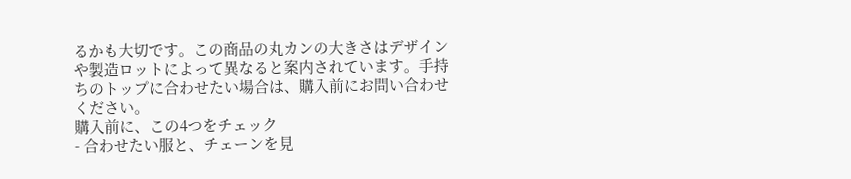るかも大切です。この商品の丸カンの大きさはデザインや製造ロットによって異なると案内されています。手持ちのトップに合わせたい場合は、購入前にお問い合わせください。
購入前に、この4つをチェック
- 合わせたい服と、チェーンを見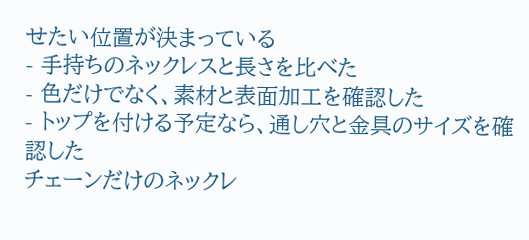せたい位置が決まっている
- 手持ちのネックレスと長さを比べた
- 色だけでなく、素材と表面加工を確認した
- トップを付ける予定なら、通し穴と金具のサイズを確認した
チェーンだけのネックレ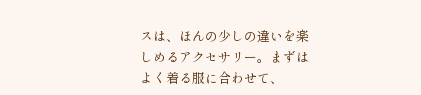スは、ほんの少しの違いを楽しめるアクセサリー。まずはよく着る服に合わせて、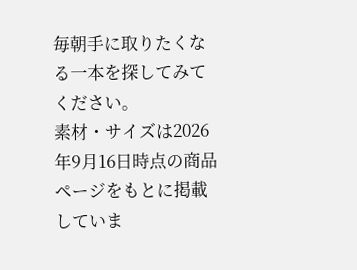毎朝手に取りたくなる一本を探してみてください。
素材・サイズは2026年9月16日時点の商品ページをもとに掲載していま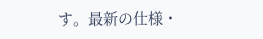す。最新の仕様・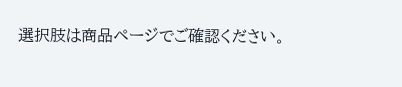選択肢は商品ページでご確認ください。